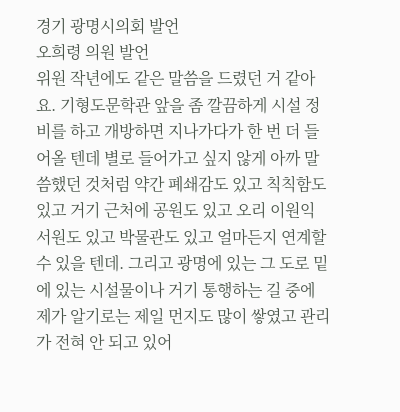경기 광명시의회 발언
오희령 의원 발언
위원 작년에도 같은 말씀을 드렸던 거 같아요. 기형도문학관 앞을 좀 깔끔하게 시설 정비를 하고 개방하면 지나가다가 한 번 더 들어올 텐데 별로 들어가고 싶지 않게 아까 말씀했던 것처럼 약간 폐쇄감도 있고 칙칙함도 있고 거기 근처에 공원도 있고 오리 이원익 서원도 있고 박물관도 있고 얼마든지 연계할 수 있을 텐데. 그리고 광명에 있는 그 도로 밑에 있는 시설물이나 거기 통행하는 길 중에 제가 알기로는 제일 먼지도 많이 쌓였고 관리가 전혀 안 되고 있어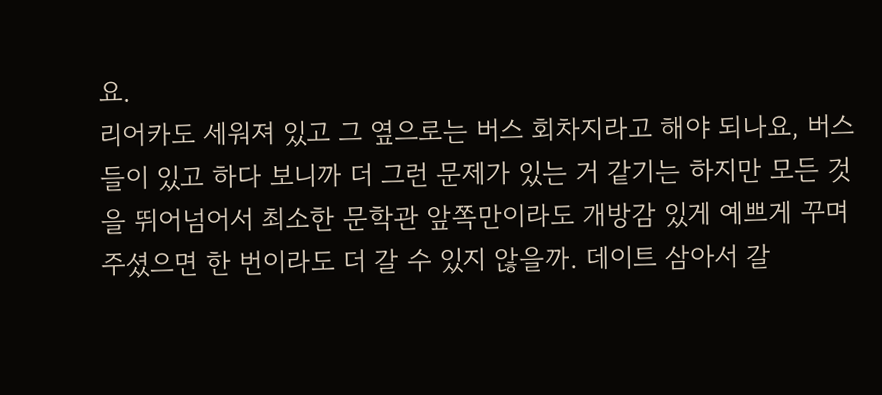요.
리어카도 세워져 있고 그 옆으로는 버스 회차지라고 해야 되나요, 버스들이 있고 하다 보니까 더 그런 문제가 있는 거 같기는 하지만 모든 것을 뛰어넘어서 최소한 문학관 앞쪽만이라도 개방감 있게 예쁘게 꾸며주셨으면 한 번이라도 더 갈 수 있지 않을까. 데이트 삼아서 갈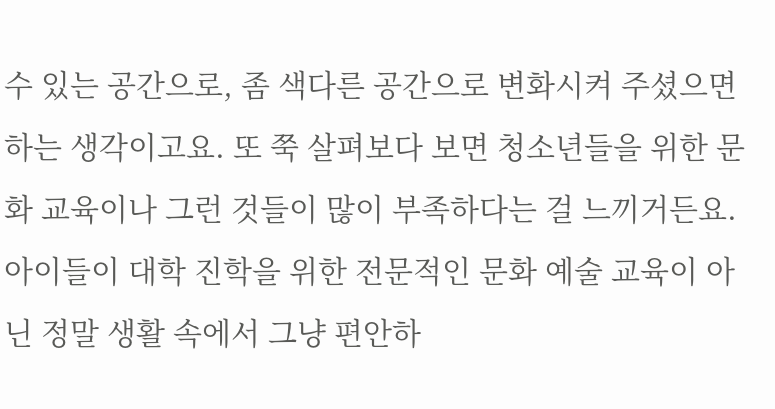수 있는 공간으로, 좀 색다른 공간으로 변화시켜 주셨으면 하는 생각이고요. 또 쭉 살펴보다 보면 청소년들을 위한 문화 교육이나 그런 것들이 많이 부족하다는 걸 느끼거든요.
아이들이 대학 진학을 위한 전문적인 문화 예술 교육이 아닌 정말 생활 속에서 그냥 편안하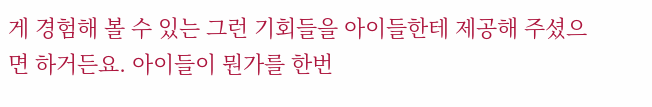게 경험해 볼 수 있는 그런 기회들을 아이들한테 제공해 주셨으면 하거든요. 아이들이 뭔가를 한번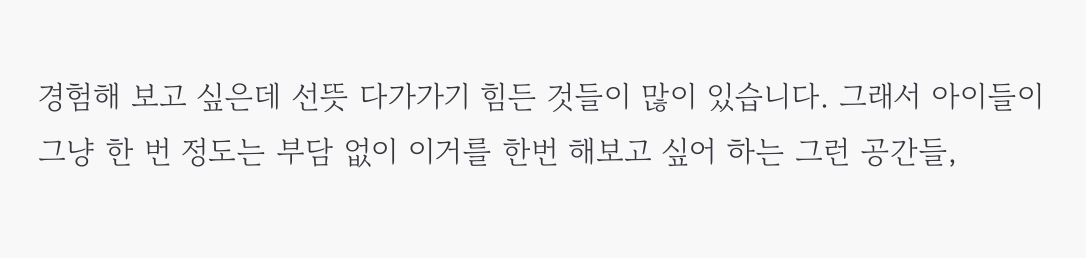경험해 보고 싶은데 선뜻 다가가기 힘든 것들이 많이 있습니다. 그래서 아이들이 그냥 한 번 정도는 부담 없이 이거를 한번 해보고 싶어 하는 그런 공간들,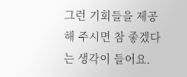그런 기회들을 제공해 주시면 참 좋겠다는 생각이 들어요.